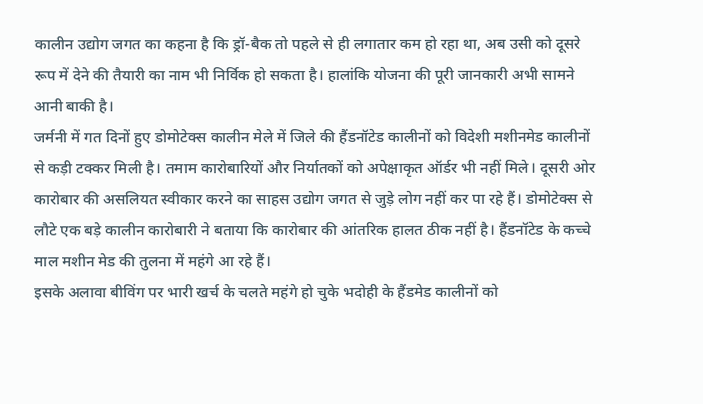कालीन उद्योग जगत का कहना है कि ड्रॉ-बैक तो पहले से ही लगातार कम हो रहा था, अब उसी को दूसरे रूप में देने की तैयारी का नाम भी निर्विक हो सकता है। हालांकि योजना की पूरी जानकारी अभी सामने आनी बाकी है।
जर्मनी में गत दिनों हुए डोमोटेक्स कालीन मेले में जिले की हैंडनॉटेड कालीनों को विदेशी मशीनमेड कालीनों से कड़ी टक्कर मिली है। तमाम कारोबारियों और निर्यातकों को अपेक्षाकृत ऑर्डर भी नहीं मिले। दूसरी ओर कारोबार की असलियत स्वीकार करने का साहस उद्योग जगत से जुड़े लोग नहीं कर पा रहे हैं। डोमोटेक्स से लौटे एक बड़े कालीन कारोबारी ने बताया कि कारोबार की आंतरिक हालत ठीक नहीं है। हैंडनॉटेड के कच्चे माल मशीन मेड की तुलना में महंगे आ रहे हैं।
इसके अलावा बीविंग पर भारी खर्च के चलते महंगे हो चुके भदोही के हैंडमेड कालीनों को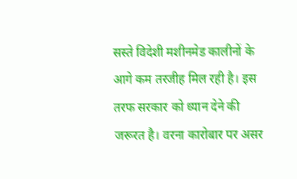सस्ते विदेशी मशीनमेड कालीनों के आगे कम तरजीह मिल रही है। इस तरफ सरकार को ध्यान देने की जरूरत है। वरना कारोबार पर असर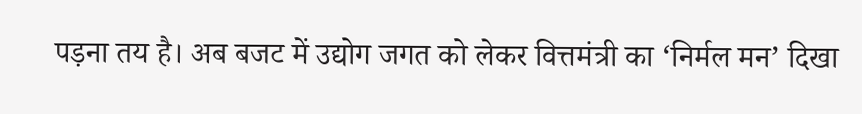पड़ना तय है। अब बजट में उद्योग जगत को लेकर वित्तमंत्री का ‘निर्मल मन’ दिखा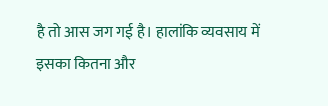है तो आस जग गई है। हालांकि व्यवसाय में इसका कितना और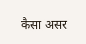कैसा असर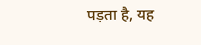पड़ता है, यह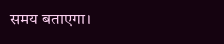समय बताएगा।